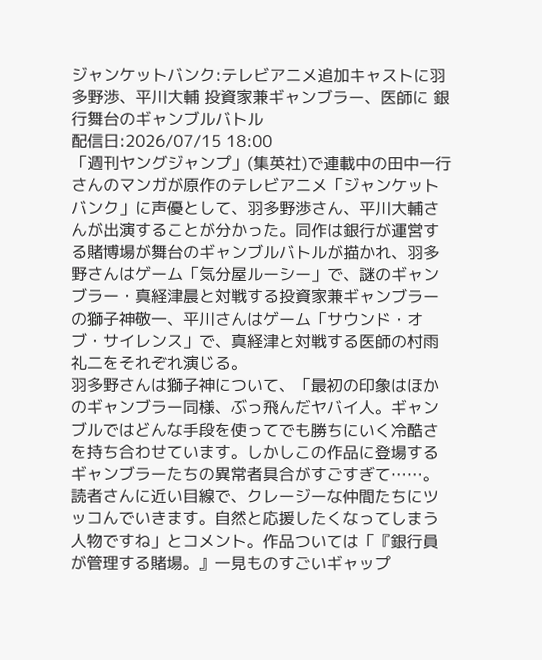ジャンケットバンク:テレビアニメ追加キャストに羽多野渉、平川大輔 投資家兼ギャンブラー、医師に 銀行舞台のギャンブルバトル
配信日:2026/07/15 18:00
「週刊ヤングジャンプ」(集英社)で連載中の田中一行さんのマンガが原作のテレビアニメ「ジャンケットバンク」に声優として、羽多野渉さん、平川大輔さんが出演することが分かった。同作は銀行が運営する賭博場が舞台のギャンブルバトルが描かれ、羽多野さんはゲーム「気分屋ルーシー」で、謎のギャンブラー・真経津晨と対戦する投資家兼ギャンブラーの獅子神敬一、平川さんはゲーム「サウンド・オブ・サイレンス」で、真経津と対戦する医師の村雨礼二をそれぞれ演じる。
羽多野さんは獅子神について、「最初の印象はほかのギャンブラー同様、ぶっ飛んだヤバイ人。ギャンブルではどんな手段を使ってでも勝ちにいく冷酷さを持ち合わせています。しかしこの作品に登場するギャンブラーたちの異常者具合がすごすぎて……。読者さんに近い目線で、クレージーな仲間たちにツッコんでいきます。自然と応援したくなってしまう人物ですね」とコメント。作品ついては「『銀行員が管理する賭場。』一見ものすごいギャップ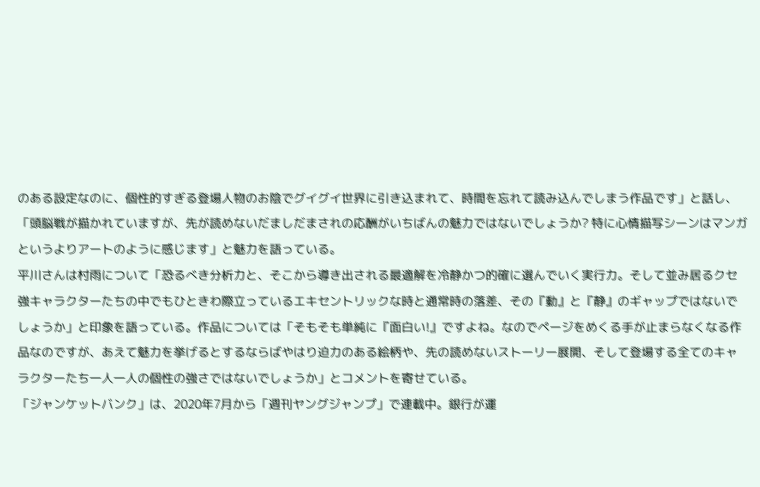のある設定なのに、個性的すぎる登場人物のお陰でグイグイ世界に引き込まれて、時間を忘れて読み込んでしまう作品です」と話し、「頭脳戦が描かれていますが、先が読めないだましだまされの応酬がいちばんの魅力ではないでしょうか? 特に心情描写シーンはマンガというよりアートのように感じます」と魅力を語っている。
平川さんは村雨について「恐るべき分析力と、そこから導き出される最適解を冷静かつ的確に選んでいく実行力。そして並み居るクセ強キャラクターたちの中でもひときわ際立っているエキセントリックな時と通常時の落差、その『動』と『静』のギャップではないでしょうか」と印象を語っている。作品については「そもそも単純に『面白い!』ですよね。なのでページをめくる手が止まらなくなる作品なのですが、あえて魅力を挙げるとするならばやはり迫力のある絵柄や、先の読めないストーリー展開、そして登場する全てのキャラクターたち一人一人の個性の強さではないでしょうか」とコメントを寄せている。
「ジャンケットバンク」は、2020年7月から「週刊ヤングジャンプ」で連載中。銀行が運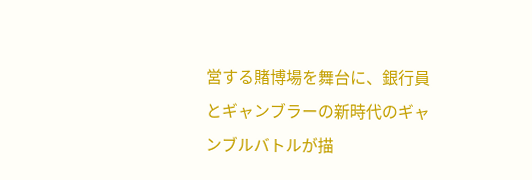営する賭博場を舞台に、銀行員とギャンブラーの新時代のギャンブルバトルが描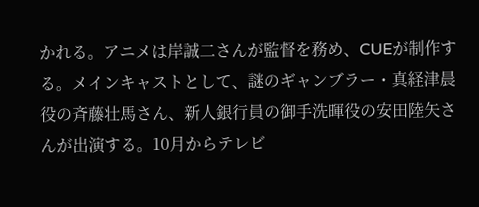かれる。アニメは岸誠二さんが監督を務め、CUEが制作する。メインキャストとして、謎のギャンブラー・真経津晨役の斉藤壮馬さん、新人銀行員の御手洗暉役の安田陸矢さんが出演する。10月からテレビ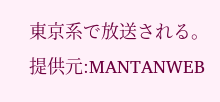東京系で放送される。
提供元:MANTANWEB